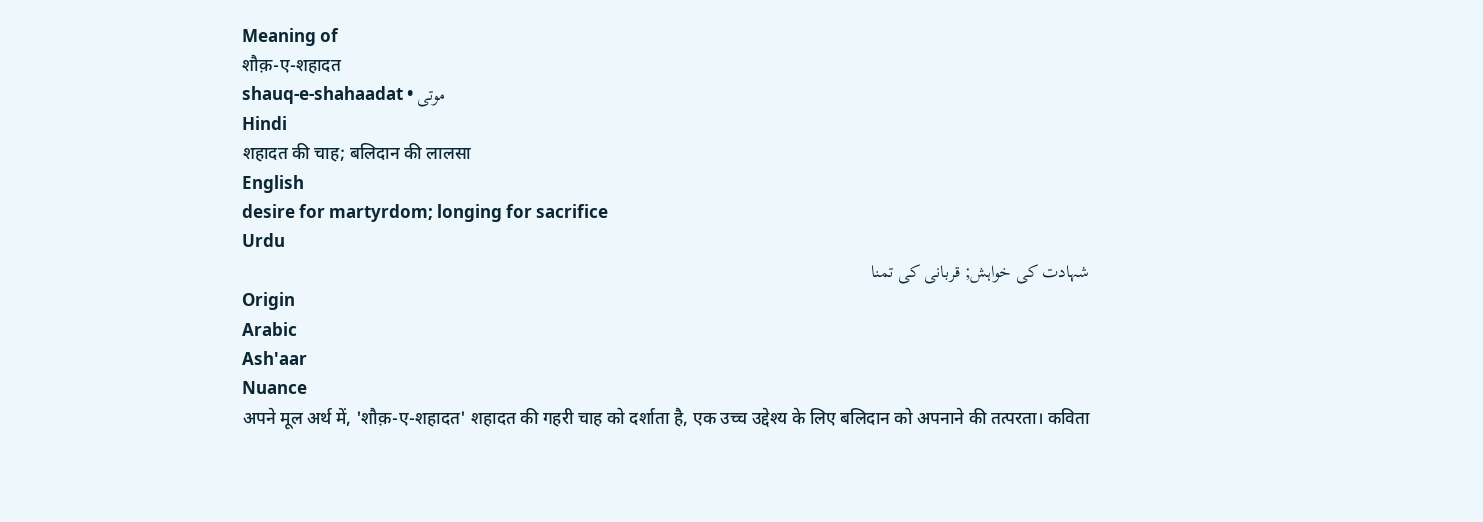Meaning of
शौक़-ए-शहादत
shauq-e-shahaadat • موتی
Hindi
शहादत की चाह; बलिदान की लालसा
English
desire for martyrdom; longing for sacrifice
Urdu
شہادت کی خواہش; قربانی کی تمنا
Origin
Arabic
Ash'aar
Nuance
अपने मूल अर्थ में, 'शौक़-ए-शहादत' शहादत की गहरी चाह को दर्शाता है, एक उच्च उद्देश्य के लिए बलिदान को अपनाने की तत्परता। कविता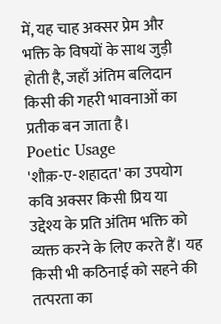में, यह चाह अक्सर प्रेम और भक्ति के विषयों के साथ जुड़ी होती है, जहाँ अंतिम बलिदान किसी की गहरी भावनाओं का प्रतीक बन जाता है।
Poetic Usage
'शौक़-ए-शहादत' का उपयोग कवि अक्सर किसी प्रिय या उद्देश्य के प्रति अंतिम भक्ति को व्यक्त करने के लिए करते हैं। यह किसी भी कठिनाई को सहने की तत्परता का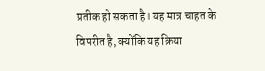प्रतीक हो सकता है। यह मात्र चाहत के विपरीत है, क्योंकि यह क्रिया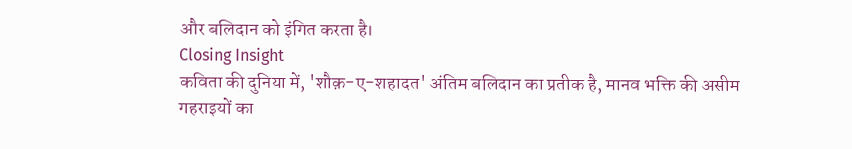और बलिदान को इंगित करता है।
Closing Insight
कविता की दुनिया में, 'शौक़-ए-शहादत' अंतिम बलिदान का प्रतीक है, मानव भक्ति की असीम गहराइयों का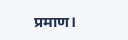प्रमाण।